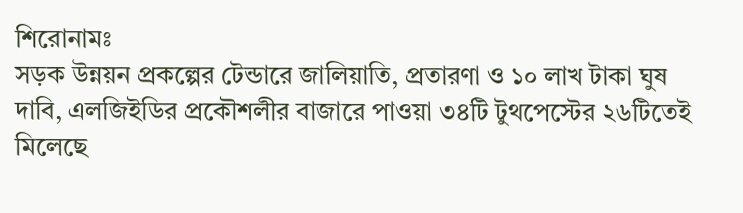শিরোনামঃ
সড়ক উন্নয়ন প্রকল্পের টেন্ডারে জালিয়াতি, প্রতারণা ও ১০ লাখ টাকা ঘুষ দাবি, এলজিইডির প্রকৌশলীর বাজারে পাওয়া ৩৪টি টুথপেস্টের ২৬টিতেই মিলেছে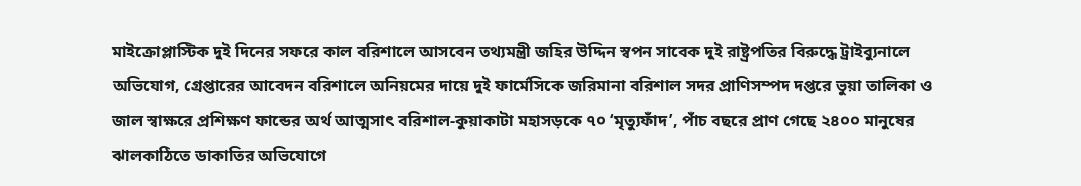মাইক্রোপ্লাস্টিক দুই দিনের সফরে কাল বরিশালে আসবেন তথ্যমন্ত্রী জহির উদ্দিন স্বপন সাবেক দুই রাষ্ট্রপতির বিরুদ্ধে ট্রাইব্যুনালে অভিযোগ, গ্রেপ্তারের আবেদন বরিশালে অনিয়মের দায়ে দুই ফার্মেসিকে জরিমানা বরিশাল সদর প্রাণিসম্পদ দপ্তরে ভুয়া তালিকা ও জাল স্বাক্ষরে প্রশিক্ষণ ফান্ডের অর্থ আত্মসাৎ বরিশাল-কুয়াকাটা মহাসড়কে ৭০ ‘মৃত্যুফাঁদ’, পাঁচ বছরে প্রাণ গেছে ২৪০০ মানুষের ঝালকাঠিতে ডাকাতির অভিযোগে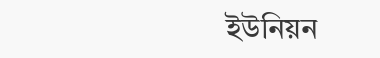ইউনিয়ন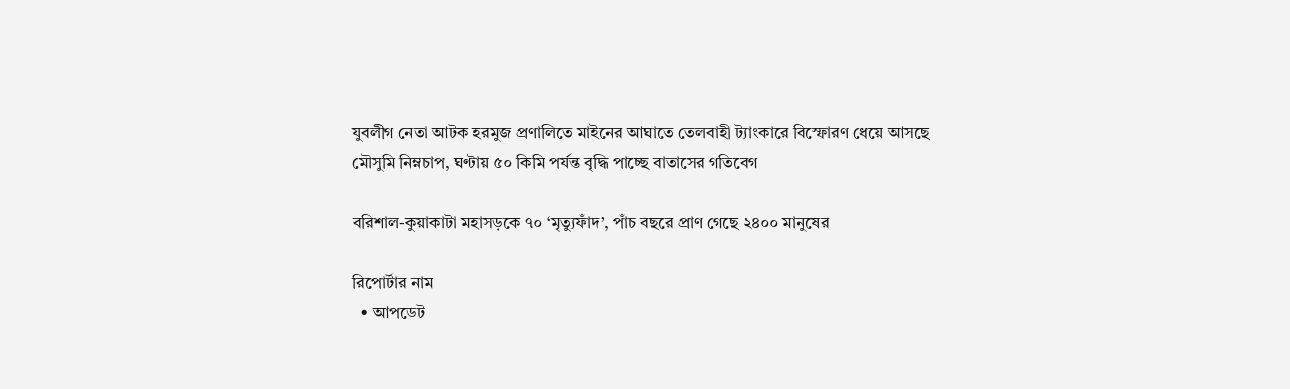যুবলীগ নেতা আটক হরমুজ প্রণালিতে মাইনের আঘাতে তেলবাহী ট্যাংকারে বিস্ফোরণ ধেয়ে আসছে মৌসুমি নিম্নচাপ, ঘণ্টায় ৫০ কিমি পর্যন্ত বৃদ্ধি পাচ্ছে বাতাসের গতিবেগ

বরিশাল-কুয়াকাটা মহাসড়কে ৭০ ‘মৃত্যুফাঁদ’, পাঁচ বছরে প্রাণ গেছে ২৪০০ মানুষের

রিপোর্টার নাম
  • আপডেট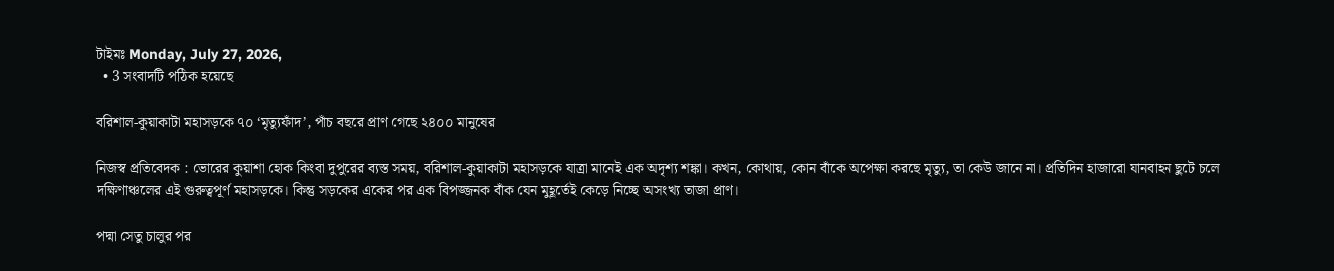টাইমঃ Monday, July 27, 2026,
  • 3 সংবাদটি পঠিক হয়েছে

বরিশাল-কুয়াকাটা মহাসড়কে ৭০ ‘মৃত্যুফাঁদ’, পাঁচ বছরে প্রাণ গেছে ২৪০০ মানুষের

নিজস্ব প্রতিবেদক : ভোরের কুয়াশা হোক কিংবা দুপুরের ব্যস্ত সময়, বরিশাল-কুয়াকাটা মহাসড়কে যাত্রা মানেই এক অদৃশ্য শঙ্কা। কখন, কোথায়, কোন বাঁকে অপেক্ষা করছে মৃত্যু, তা কেউ জানে না। প্রতিদিন হাজারো যানবাহন ছুটে চলে দক্ষিণাঞ্চলের এই গুরুত্বপূর্ণ মহাসড়কে। কিন্তু সড়কের একের পর এক বিপজ্জনক বাঁক যেন মুহূর্তেই কেড়ে নিচ্ছে অসংখ্য তাজা প্রাণ।

পদ্মা সেতু চালুর পর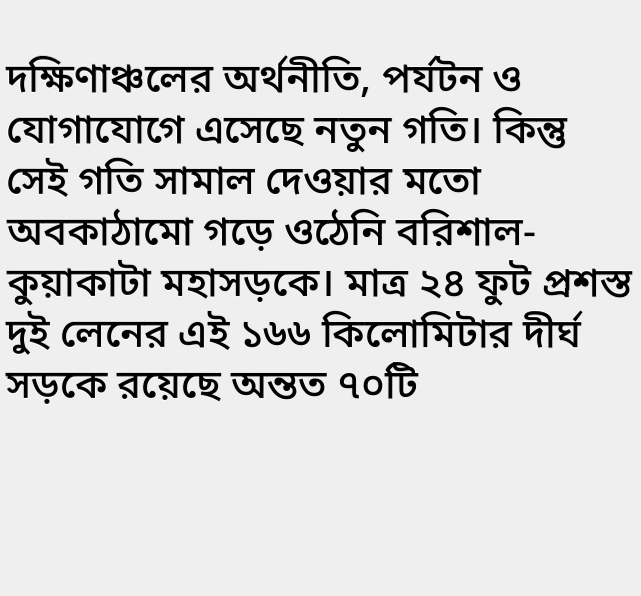দক্ষিণাঞ্চলের অর্থনীতি, পর্যটন ও যোগাযোগে এসেছে নতুন গতি। কিন্তু সেই গতি সামাল দেওয়ার মতো অবকাঠামো গড়ে ওঠেনি বরিশাল-কুয়াকাটা মহাসড়কে। মাত্র ২৪ ফুট প্রশস্ত দুই লেনের এই ১৬৬ কিলোমিটার দীর্ঘ সড়কে রয়েছে অন্তত ৭০টি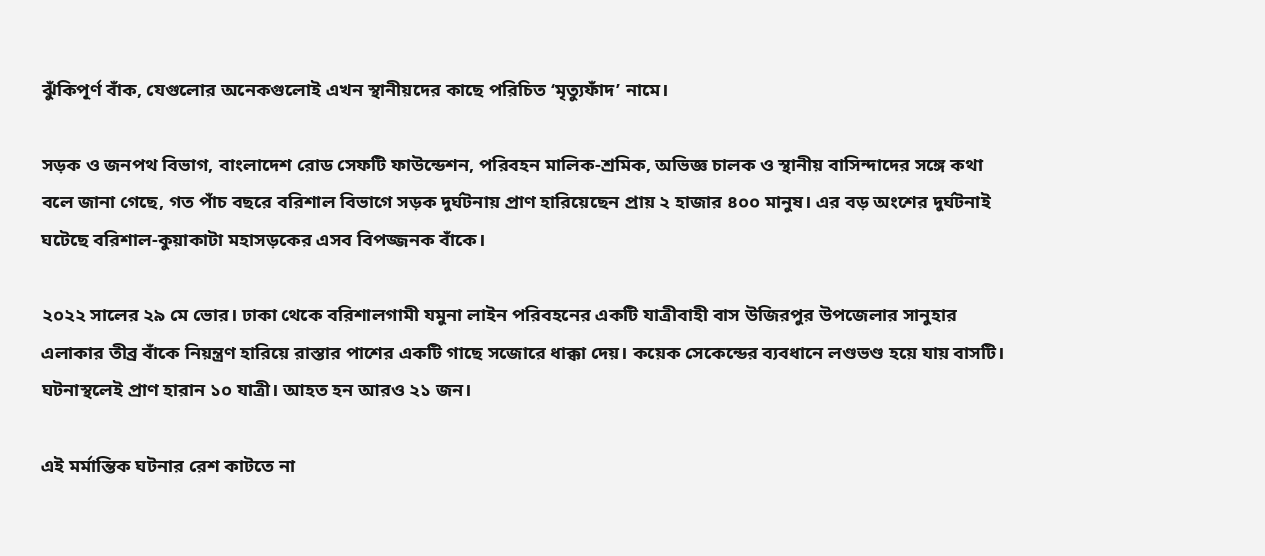ঝুঁকিপূর্ণ বাঁক, যেগুলোর অনেকগুলোই এখন স্থানীয়দের কাছে পরিচিত ‘মৃত্যুফাঁদ’ নামে।

সড়ক ও জনপথ বিভাগ, বাংলাদেশ রোড সেফটি ফাউন্ডেশন, পরিবহন মালিক-শ্রমিক, অভিজ্ঞ চালক ও স্থানীয় বাসিন্দাদের সঙ্গে কথা বলে জানা গেছে, গত পাঁচ বছরে বরিশাল বিভাগে সড়ক দুর্ঘটনায় প্রাণ হারিয়েছেন প্রায় ২ হাজার ৪০০ মানুষ। এর বড় অংশের দুর্ঘটনাই ঘটেছে বরিশাল-কুয়াকাটা মহাসড়কের এসব বিপজ্জনক বাঁকে।

২০২২ সালের ২৯ মে ভোর। ঢাকা থেকে বরিশালগামী যমুনা লাইন পরিবহনের একটি যাত্রীবাহী বাস উজিরপুর উপজেলার সানুহার এলাকার তীব্র বাঁকে নিয়ন্ত্রণ হারিয়ে রাস্তার পাশের একটি গাছে সজোরে ধাক্কা দেয়। কয়েক সেকেন্ডের ব্যবধানে লণ্ডভণ্ড হয়ে যায় বাসটি। ঘটনাস্থলেই প্রাণ হারান ১০ যাত্রী। আহত হন আরও ২১ জন।

এই মর্মান্তিক ঘটনার রেশ কাটতে না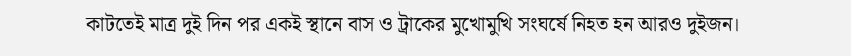কাটতেই মাত্র দুই দিন পর একই স্থানে বাস ও ট্রাকের মুখোমুখি সংঘর্ষে নিহত হন আরও দুইজন।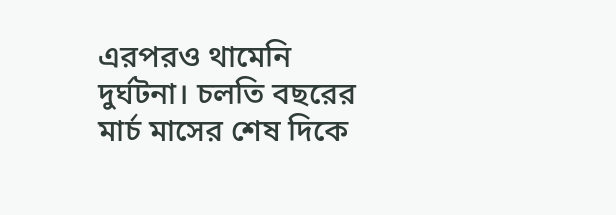এরপরও থামেনি দুর্ঘটনা। চলতি বছরের মার্চ মাসের শেষ দিকে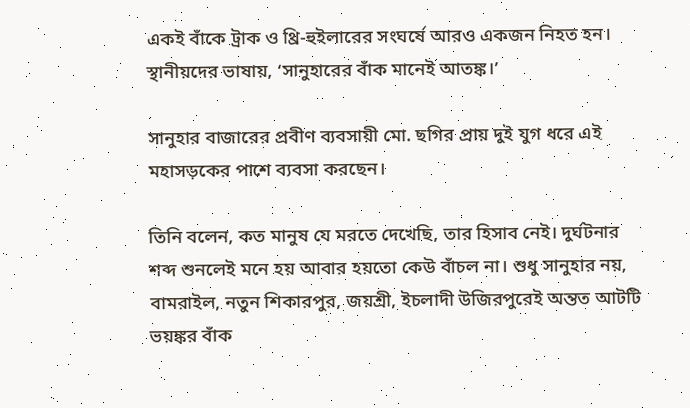একই বাঁকে ট্রাক ও থ্রি-হুইলারের সংঘর্ষে আরও একজন নিহত হন। স্থানীয়দের ভাষায়, ‘সানুহারের বাঁক মানেই আতঙ্ক।’

সানুহার বাজারের প্রবীণ ব্যবসায়ী মো. ছগির প্রায় দুই যুগ ধরে এই মহাসড়কের পাশে ব্যবসা করছেন।

তিনি বলেন, কত মানুষ যে মরতে দেখেছি, তার হিসাব নেই। দুর্ঘটনার শব্দ শুনলেই মনে হয় আবার হয়তো কেউ বাঁচল না। শুধু সানুহার নয়, বামরাইল, নতুন শিকারপুর, জয়শ্রী, ইচলাদী উজিরপুরেই অন্তত আটটি ভয়ঙ্কর বাঁক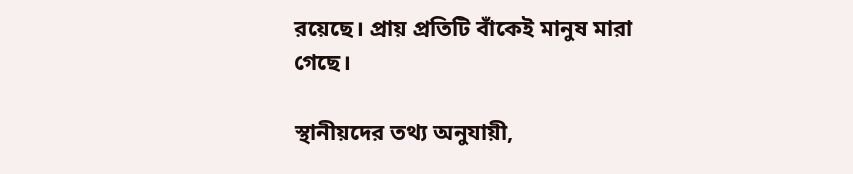রয়েছে। প্রায় প্রতিটি বাঁকেই মানুষ মারা গেছে।

স্থানীয়দের তথ্য অনুযায়ী,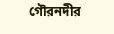গৌরনদীর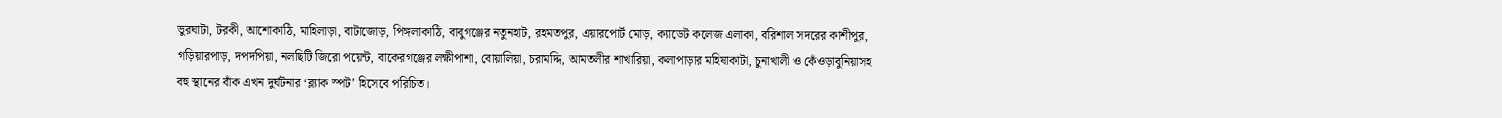ভুরঘাটা, টরকী, আশোকাঠি, মাহিলাড়া, বাটাজোড়, পিঙ্গলাকাঠি, বাবুগঞ্জের নতুনহাট, রহমতপুর, এয়ারপোর্ট মোড়, ক্যাডেট কলেজ এলাকা, বরিশাল সদরের কাশীপুর, গড়িয়ারপাড়, দপদপিয়া, নলছিটি জিরো পয়েন্ট, বাকেরগঞ্জের লক্ষীপাশা, বোয়ালিয়া, চরামদ্দি, আমতলীর শাখারিয়া, কলাপাড়ার মহিষাকাটা, চুনাখালী ও কেঁওড়াবুনিয়াসহ বহু স্থানের বাঁক এখন দুর্ঘটনার ‘ব্ল্যাক স্পট’ হিসেবে পরিচিত।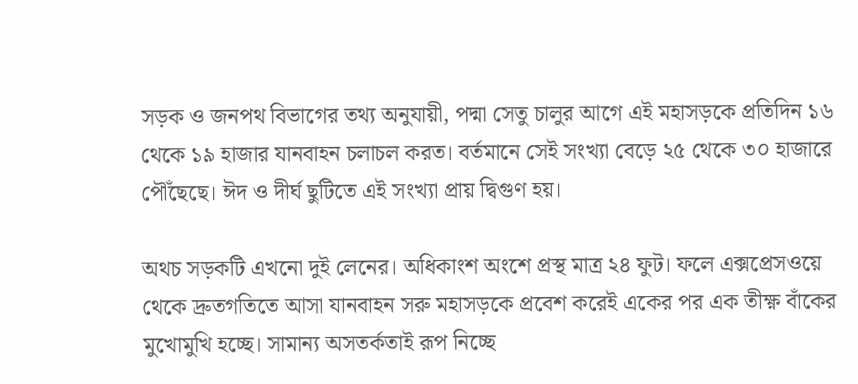সড়ক ও জনপথ বিভাগের তথ্য অনুযায়ী, পদ্মা সেতু চালুর আগে এই মহাসড়কে প্রতিদিন ১৬ থেকে ১৯ হাজার যানবাহন চলাচল করত। বর্তমানে সেই সংখ্যা বেড়ে ২৫ থেকে ৩০ হাজারে পৌঁছেছে। ঈদ ও দীর্ঘ ছুটিতে এই সংখ্যা প্রায় দ্বিগুণ হয়।

অথচ সড়কটি এখনো দুই লেনের। অধিকাংশ অংশে প্রস্থ মাত্র ২৪ ফুট। ফলে এক্সপ্রেসওয়ে থেকে দ্রুতগতিতে আসা যানবাহন সরু মহাসড়কে প্রবেশ করেই একের পর এক তীক্ষ্ণ বাঁকের মুখোমুখি হচ্ছে। সামান্য অসতর্কতাই রূপ নিচ্ছে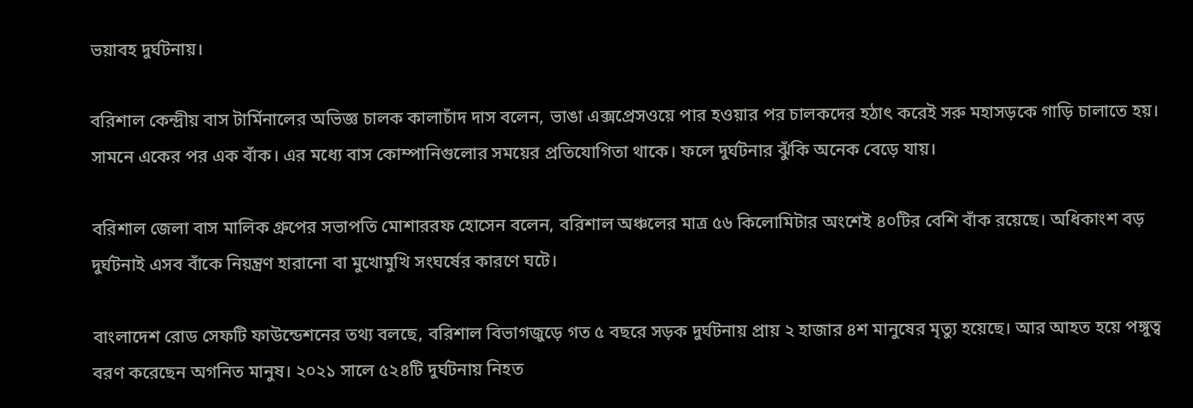ভয়াবহ দুর্ঘটনায়।

বরিশাল কেন্দ্রীয় বাস টার্মিনালের অভিজ্ঞ চালক কালাচাঁদ দাস বলেন, ভাঙা এক্সপ্রেসওয়ে পার হওয়ার পর চালকদের হঠাৎ করেই সরু মহাসড়কে গাড়ি চালাতে হয়। সামনে একের পর এক বাঁক। এর মধ্যে বাস কোম্পানিগুলোর সময়ের প্রতিযোগিতা থাকে। ফলে দুর্ঘটনার ঝুঁকি অনেক বেড়ে যায়।

বরিশাল জেলা বাস মালিক গ্রুপের সভাপতি মোশাররফ হোসেন বলেন, বরিশাল অঞ্চলের মাত্র ৫৬ কিলোমিটার অংশেই ৪০টির বেশি বাঁক রয়েছে। অধিকাংশ বড় দুর্ঘটনাই এসব বাঁকে নিয়ন্ত্রণ হারানো বা মুখোমুখি সংঘর্ষের কারণে ঘটে।

বাংলাদেশ রোড সেফটি ফাউন্ডেশনের তথ্য বলছে, বরিশাল বিভাগজুড়ে গত ৫ বছরে সড়ক দুর্ঘটনায় প্রায় ২ হাজার ৪শ মানুষের মৃত্যু হয়েছে। আর আহত হয়ে পঙ্গুত্ব বরণ করেছেন অগনিত মানুষ। ২০২১ সালে ৫২৪টি দুর্ঘটনায় নিহত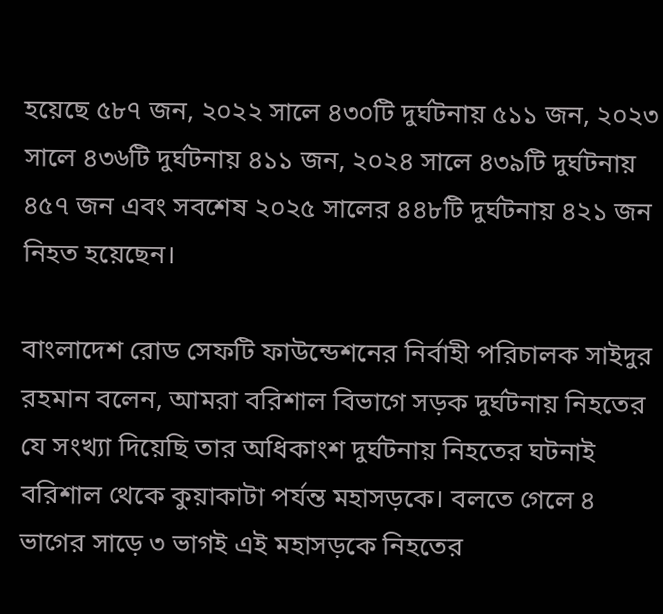হয়েছে ৫৮৭ জন, ২০২২ সালে ৪৩০টি দুর্ঘটনায় ৫১১ জন, ২০২৩ সালে ৪৩৬টি দুর্ঘটনায় ৪১১ জন, ২০২৪ সালে ৪৩৯টি দুর্ঘটনায় ৪৫৭ জন এবং সবশেষ ২০২৫ সালের ৪৪৮টি দুর্ঘটনায় ৪২১ জন নিহত হয়েছেন।

বাংলাদেশ রোড সেফটি ফাউন্ডেশনের নির্বাহী পরিচালক সাইদুর রহমান বলেন, আমরা বরিশাল বিভাগে সড়ক দুর্ঘটনায় নিহতের যে সংখ্যা দিয়েছি তার অধিকাংশ দুর্ঘটনায় নিহতের ঘটনাই বরিশাল থেকে কুয়াকাটা পর্যন্ত মহাসড়কে। বলতে গেলে ৪ ভাগের সাড়ে ৩ ভাগই এই মহাসড়কে নিহতের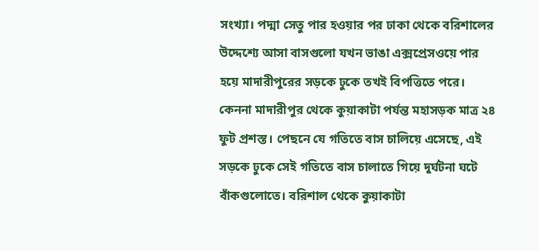সংখ্যা। পদ্মা সেতু পার হওয়ার পর ঢাকা থেকে বরিশালের উদ্দেশ্যে আসা বাসগুলো যখন ভাঙা এক্সপ্রেসওয়ে পার হয়ে মাদারীপুরের সড়কে ঢুকে তখই বিপত্তিতে পরে। কেননা মাদারীপুর থেকে কুয়াকাটা পর্যন্ত মহাসড়ক মাত্র ২৪ ফুট প্রশস্ত। পেছনে যে গতিতে বাস চালিয়ে এসেছে, এই সড়কে ঢুকে সেই গতিতে বাস চালাতে গিয়ে দুর্ঘটনা ঘটে বাঁকগুলোতে। বরিশাল থেকে কুয়াকাটা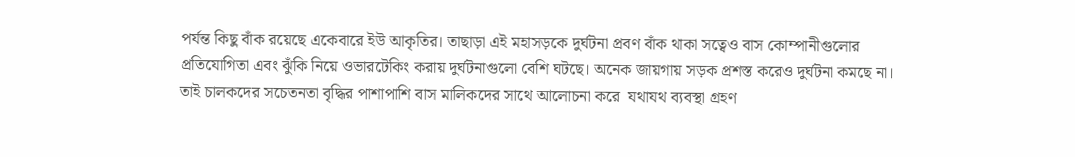পর্যন্ত কিছু বাঁক রয়েছে একেবারে ইউ আকৃতির। তাছাড়া এই মহাসড়কে দুর্ঘটনা প্রবণ বাঁক থাকা সত্বেও বাস কোম্পানীগুলোর প্রতিযোগিতা এবং ঝুঁকি নিয়ে ওভারটেকিং করায় দুর্ঘটনাগুলো বেশি ঘটছে। অনেক জায়গায় সড়ক প্রশস্ত করেও দুর্ঘটনা কমছে না। তাই চালকদের সচেতনতা বৃদ্ধির পাশাপাশি বাস মালিকদের সাথে আলোচনা করে  যথাযথ ব্যবস্থা গ্রহণ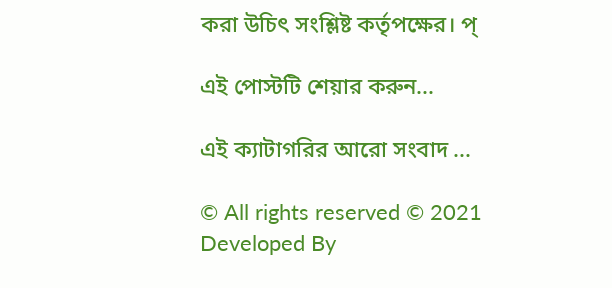করা উচিৎ সংশ্লিষ্ট কর্তৃপক্ষের। প্

এই পোস্টটি শেয়ার করুন...

এই ক্যাটাগরির আরো সংবাদ ...

© All rights reserved © 2021
Developed By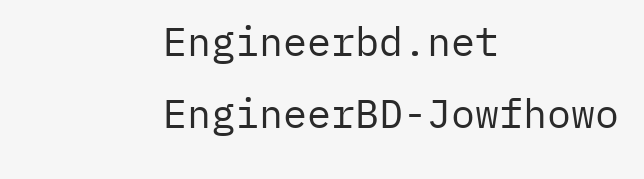Engineerbd.net
EngineerBD-Jowfhowo